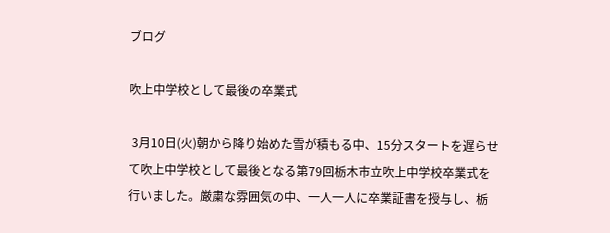ブログ

吹上中学校として最後の卒業式

 3月10日(火)朝から降り始めた雪が積もる中、15分スタートを遅らせて吹上中学校として最後となる第79回栃木市立吹上中学校卒業式を行いました。厳粛な雰囲気の中、一人一人に卒業証書を授与し、栃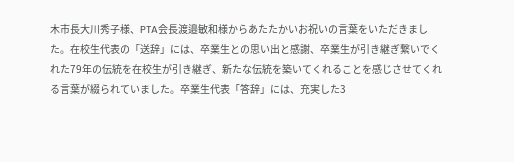木市長大川秀子様、PTA会長渡邉敏和様からあたたかいお祝いの言葉をいただきました。在校生代表の「送辞」には、卒業生との思い出と感謝、卒業生が引き継ぎ繋いでくれた79年の伝統を在校生が引き継ぎ、新たな伝統を築いてくれることを感じさせてくれる言葉が綴られていました。卒業生代表「答辞」には、充実した3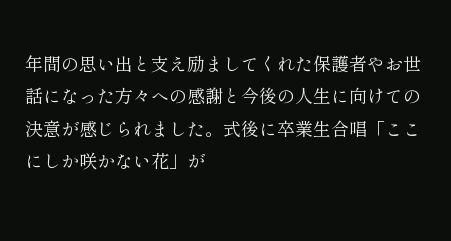年間の思い出と支え励ましてくれた保護者やお世話になった方々への感謝と今後の人生に向けての決意が感じられました。式後に卒業生合唱「ここにしか咲かない花」が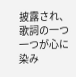披露され、歌詞の一つ一つが心に染み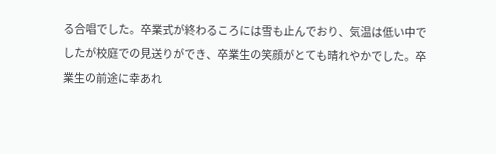る合唱でした。卒業式が終わるころには雪も止んでおり、気温は低い中でしたが校庭での見送りができ、卒業生の笑顔がとても晴れやかでした。卒業生の前途に幸あれ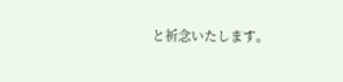と祈念いたします。